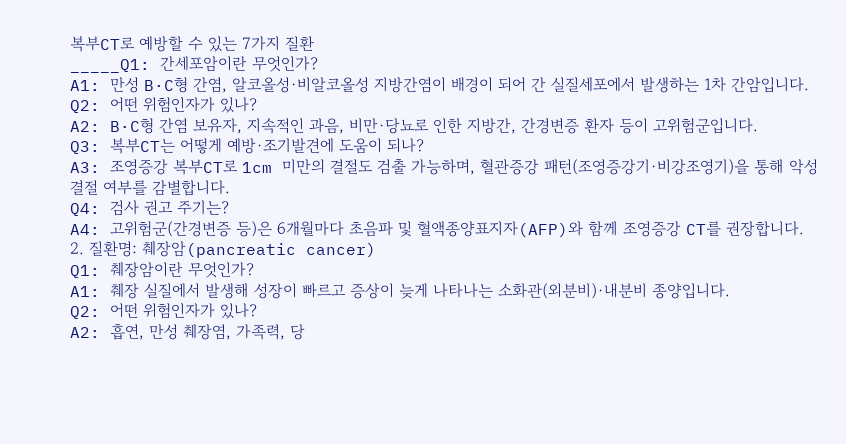복부CT로 예방할 수 있는 7가지 질환
_____Q1: 간세포암이란 무엇인가?
A1: 만성 B·C형 간염, 알코올성·비알코올성 지방간염이 배경이 되어 간 실질세포에서 발생하는 1차 간암입니다.
Q2: 어떤 위험인자가 있나?
A2: B·C형 간염 보유자, 지속적인 과음, 비만·당뇨로 인한 지방간, 간경변증 환자 등이 고위험군입니다.
Q3: 복부CT는 어떻게 예방·조기발견에 도움이 되나?
A3: 조영증강 복부CT로 1cm 미만의 결절도 검출 가능하며, 혈관증강 패턴(조영증강기·비강조영기)을 통해 악성결절 여부를 감별합니다.
Q4: 검사 권고 주기는?
A4: 고위험군(간경변증 등)은 6개월마다 초음파 및 혈액종양표지자(AFP)와 함께 조영증강 CT를 권장합니다.
2. 질환명: 췌장암(pancreatic cancer)
Q1: 췌장암이란 무엇인가?
A1: 췌장 실질에서 발생해 성장이 빠르고 증상이 늦게 나타나는 소화관(외분비)·내분비 종양입니다.
Q2: 어떤 위험인자가 있나?
A2: 흡연, 만성 췌장염, 가족력, 당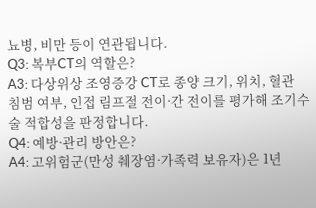뇨병, 비만 등이 연관됩니다.
Q3: 복부CT의 역할은?
A3: 다상위상 조영증강 CT로 종양 크기, 위치, 혈관 침범 여부, 인접 림프절 전이·간 전이를 평가해 조기수술 적합성을 판정합니다.
Q4: 예방·관리 방안은?
A4: 고위험군(만성 췌장염·가족력 보유자)은 1년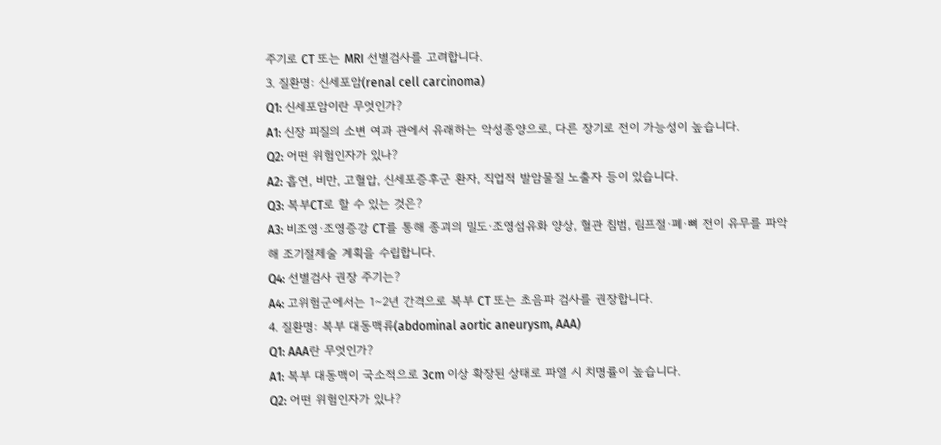주기로 CT 또는 MRI 선별검사를 고려합니다.
3. 질환명: 신세포암(renal cell carcinoma)
Q1: 신세포암이란 무엇인가?
A1: 신장 피질의 소변 여과 관에서 유래하는 악성종양으로, 다른 장기로 전이 가능성이 높습니다.
Q2: 어떤 위험인자가 있나?
A2: 흡연, 비만, 고혈압, 신세포증후군 환자, 직업적 발암물질 노출자 등이 있습니다.
Q3: 복부CT로 할 수 있는 것은?
A3: 비조영·조영증강 CT를 통해 종괴의 밀도·조영섬유화 양상, 혈관 침범, 림프절·폐·뼈 전이 유무를 파악해 조기절제술 계획을 수립합니다.
Q4: 선별검사 권장 주기는?
A4: 고위험군에서는 1∼2년 간격으로 복부 CT 또는 초음파 검사를 권장합니다.
4. 질환명: 복부 대동맥류(abdominal aortic aneurysm, AAA)
Q1: AAA란 무엇인가?
A1: 복부 대동맥이 국소적으로 3cm 이상 확장된 상태로 파열 시 치명률이 높습니다.
Q2: 어떤 위험인자가 있나?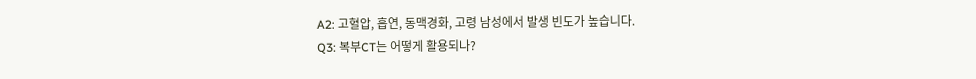A2: 고혈압, 흡연, 동맥경화, 고령 남성에서 발생 빈도가 높습니다.
Q3: 복부CT는 어떻게 활용되나?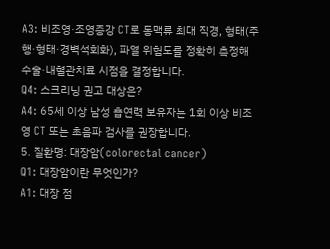A3: 비조영·조영증강 CT로 동맥류 최대 직경, 형태(주행·형태·경벽석회화), 파열 위험도를 정확히 측정해 수술·내혈관치료 시점을 결정합니다.
Q4: 스크리닝 권고 대상은?
A4: 65세 이상 남성 흡연력 보유자는 1회 이상 비조영 CT 또는 초음파 검사를 권장합니다.
5. 질환명: 대장암(colorectal cancer)
Q1: 대장암이란 무엇인가?
A1: 대장 점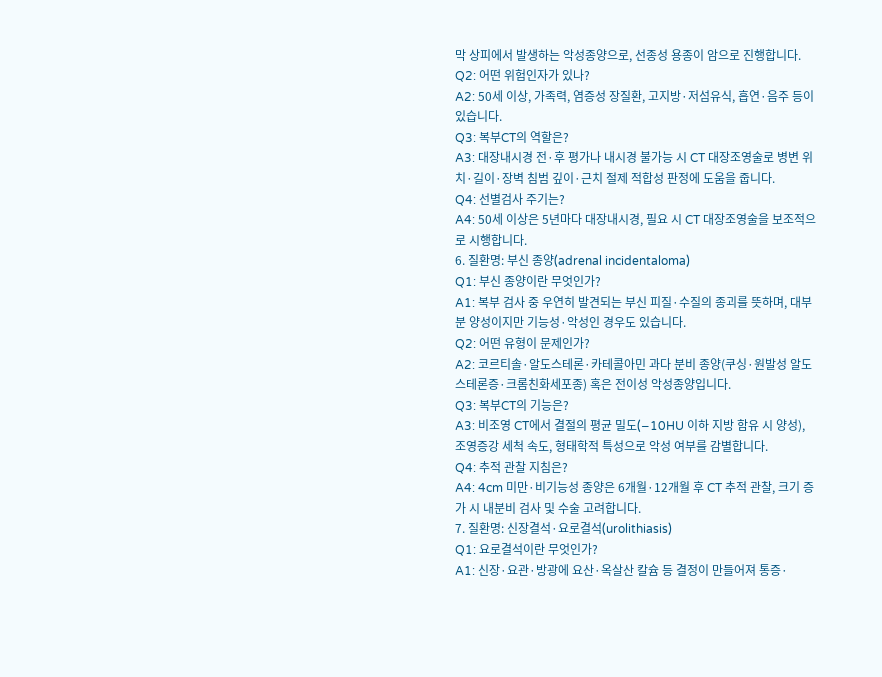막 상피에서 발생하는 악성종양으로, 선종성 용종이 암으로 진행합니다.
Q2: 어떤 위험인자가 있나?
A2: 50세 이상, 가족력, 염증성 장질환, 고지방·저섬유식, 흡연·음주 등이 있습니다.
Q3: 복부CT의 역할은?
A3: 대장내시경 전·후 평가나 내시경 불가능 시 CT 대장조영술로 병변 위치·길이·장벽 침범 깊이·근치 절제 적합성 판정에 도움을 줍니다.
Q4: 선별검사 주기는?
A4: 50세 이상은 5년마다 대장내시경, 필요 시 CT 대장조영술을 보조적으로 시행합니다.
6. 질환명: 부신 종양(adrenal incidentaloma)
Q1: 부신 종양이란 무엇인가?
A1: 복부 검사 중 우연히 발견되는 부신 피질·수질의 종괴를 뜻하며, 대부분 양성이지만 기능성·악성인 경우도 있습니다.
Q2: 어떤 유형이 문제인가?
A2: 코르티솔·알도스테론·카테콜아민 과다 분비 종양(쿠싱·원발성 알도스테론증·크롬친화세포종) 혹은 전이성 악성종양입니다.
Q3: 복부CT의 기능은?
A3: 비조영 CT에서 결절의 평균 밀도(−10HU 이하 지방 함유 시 양성), 조영증강 세척 속도, 형태학적 특성으로 악성 여부를 감별합니다.
Q4: 추적 관찰 지침은?
A4: 4cm 미만·비기능성 종양은 6개월·12개월 후 CT 추적 관찰, 크기 증가 시 내분비 검사 및 수술 고려합니다.
7. 질환명: 신장결석·요로결석(urolithiasis)
Q1: 요로결석이란 무엇인가?
A1: 신장·요관·방광에 요산·옥살산 칼슘 등 결정이 만들어져 통증·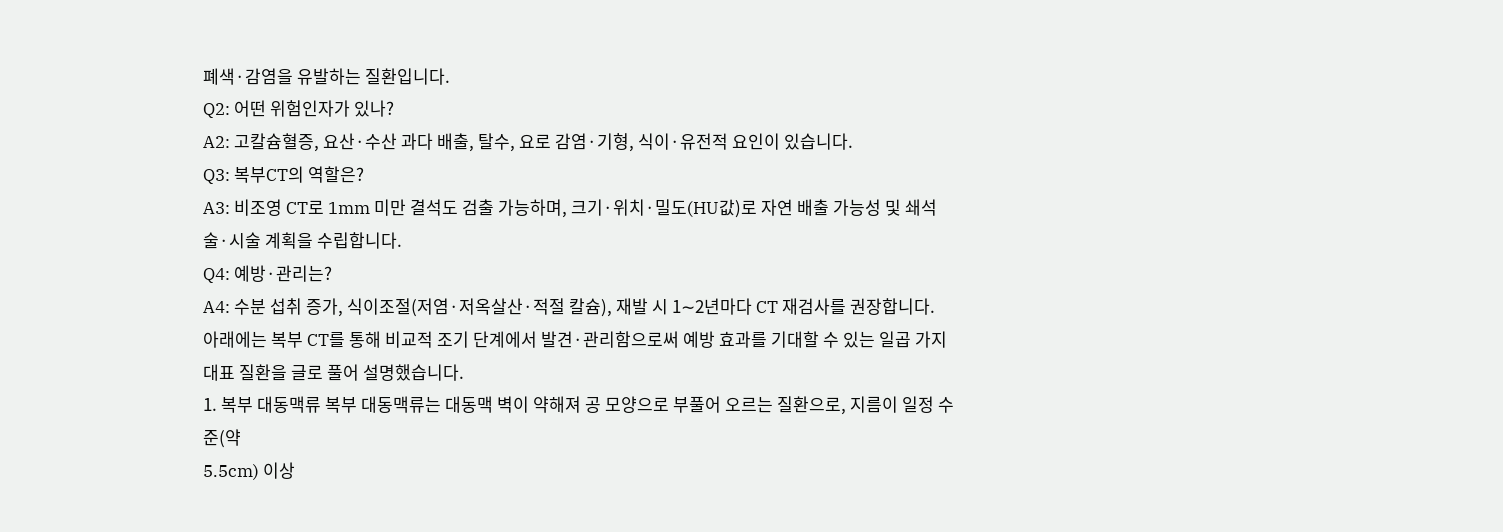폐색·감염을 유발하는 질환입니다.
Q2: 어떤 위험인자가 있나?
A2: 고칼슘혈증, 요산·수산 과다 배출, 탈수, 요로 감염·기형, 식이·유전적 요인이 있습니다.
Q3: 복부CT의 역할은?
A3: 비조영 CT로 1mm 미만 결석도 검출 가능하며, 크기·위치·밀도(HU값)로 자연 배출 가능성 및 쇄석술·시술 계획을 수립합니다.
Q4: 예방·관리는?
A4: 수분 섭취 증가, 식이조절(저염·저옥살산·적절 칼슘), 재발 시 1∼2년마다 CT 재검사를 권장합니다.
아래에는 복부 CT를 통해 비교적 조기 단계에서 발견·관리함으로써 예방 효과를 기대할 수 있는 일곱 가지 대표 질환을 글로 풀어 설명했습니다.
1. 복부 대동맥류 복부 대동맥류는 대동맥 벽이 약해져 공 모양으로 부풀어 오르는 질환으로, 지름이 일정 수준(약
5.5cm) 이상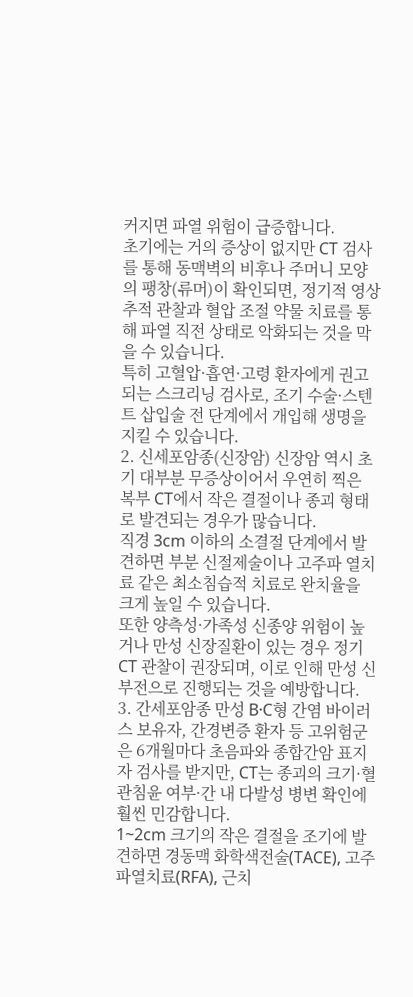커지면 파열 위험이 급증합니다.
초기에는 거의 증상이 없지만 CT 검사를 통해 동맥벽의 비후나 주머니 모양의 팽창(류머)이 확인되면, 정기적 영상 추적 관찰과 혈압 조절 약물 치료를 통해 파열 직전 상태로 악화되는 것을 막을 수 있습니다.
특히 고혈압·흡연·고령 환자에게 권고되는 스크리닝 검사로, 조기 수술·스텐트 삽입술 전 단계에서 개입해 생명을 지킬 수 있습니다.
2. 신세포암종(신장암) 신장암 역시 초기 대부분 무증상이어서 우연히 찍은 복부 CT에서 작은 결절이나 종괴 형태로 발견되는 경우가 많습니다.
직경 3cm 이하의 소결절 단계에서 발견하면 부분 신절제술이나 고주파 열치료 같은 최소침습적 치료로 완치율을 크게 높일 수 있습니다.
또한 양측성·가족성 신종양 위험이 높거나 만성 신장질환이 있는 경우 정기 CT 관찰이 권장되며, 이로 인해 만성 신부전으로 진행되는 것을 예방합니다.
3. 간세포암종 만성 B·C형 간염 바이러스 보유자, 간경변증 환자 등 고위험군은 6개월마다 초음파와 종합간암 표지자 검사를 받지만, CT는 종괴의 크기·혈관침윤 여부·간 내 다발성 병변 확인에 훨씬 민감합니다.
1~2cm 크기의 작은 결절을 조기에 발견하면 경동맥 화학색전술(TACE), 고주파열치료(RFA), 근치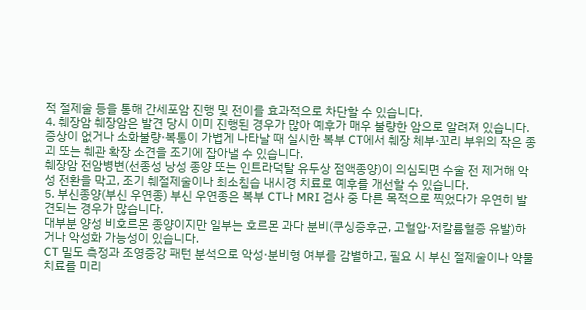적 절제술 등을 통해 간세포암 진행 및 전이를 효과적으로 차단할 수 있습니다.
4. 췌장암 췌장암은 발견 당시 이미 진행된 경우가 많아 예후가 매우 불량한 암으로 알려져 있습니다.
증상이 없거나 소화불량·복통이 가볍게 나타날 때 실시한 복부 CT에서 췌장 체부·꼬리 부위의 작은 종괴 또는 췌관 확장 소견을 조기에 잡아낼 수 있습니다.
췌장암 전암병변(선종성 낭성 종양 또는 인트라덕탈 유두상 점액종양)이 의심되면 수술 전 제거해 악성 전환을 막고, 조기 췌절제술이나 최소침습 내시경 치료로 예후를 개선할 수 있습니다.
5. 부신종양(부신 우연종) 부신 우연종은 복부 CT나 MRI 검사 중 다른 목적으로 찍었다가 우연히 발견되는 경우가 많습니다.
대부분 양성 비호르몬 종양이지만 일부는 호르몬 과다 분비(쿠싱증후군, 고혈압·저칼륨혈증 유발)하거나 악성화 가능성이 있습니다.
CT 밀도 측정과 조영증강 패턴 분석으로 악성·분비형 여부를 감별하고, 필요 시 부신 절제술이나 약물치료를 미리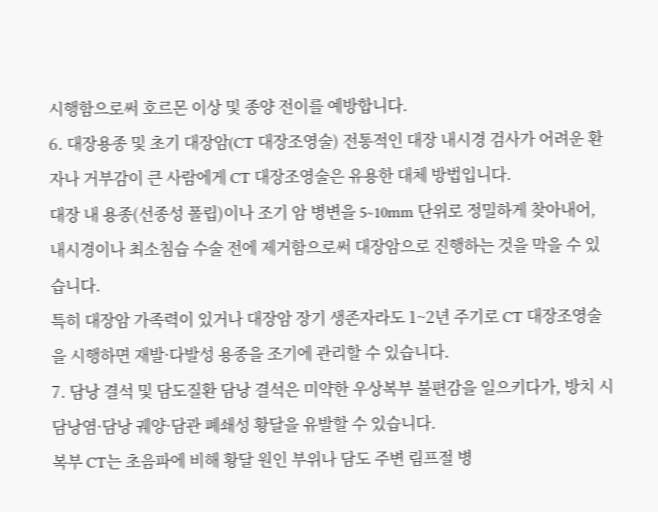시행함으로써 호르몬 이상 및 종양 전이를 예방합니다.
6. 대장용종 및 초기 대장암(CT 대장조영술) 전통적인 대장 내시경 검사가 어려운 환자나 거부감이 큰 사람에게 CT 대장조영술은 유용한 대체 방법입니다.
대장 내 용종(선종성 폴립)이나 조기 암 병변을 5~10mm 단위로 정밀하게 찾아내어, 내시경이나 최소침습 수술 전에 제거함으로써 대장암으로 진행하는 것을 막을 수 있습니다.
특히 대장암 가족력이 있거나 대장암 장기 생존자라도 1~2년 주기로 CT 대장조영술을 시행하면 재발·다발성 용종을 조기에 관리할 수 있습니다.
7. 담낭 결석 및 담도질환 담낭 결석은 미약한 우상복부 불편감을 일으키다가, 방치 시 담낭염·담낭 궤양·담관 폐쇄성 황달을 유발할 수 있습니다.
복부 CT는 초음파에 비해 황달 원인 부위나 담도 주변 림프절 병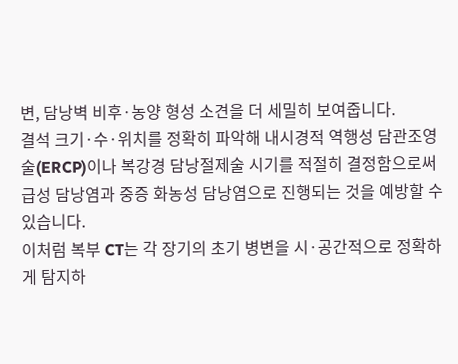변, 담낭벽 비후·농양 형성 소견을 더 세밀히 보여줍니다.
결석 크기·수·위치를 정확히 파악해 내시경적 역행성 담관조영술(ERCP)이나 복강경 담낭절제술 시기를 적절히 결정함으로써 급성 담낭염과 중증 화농성 담낭염으로 진행되는 것을 예방할 수 있습니다.
이처럼 복부 CT는 각 장기의 초기 병변을 시·공간적으로 정확하게 탐지하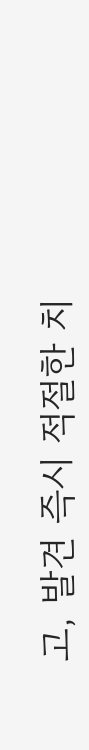고, 발견 즉시 적절한 치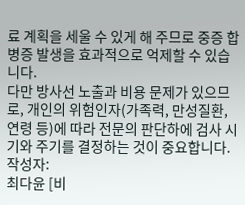료 계획을 세울 수 있게 해 주므로 중증 합병증 발생을 효과적으로 억제할 수 있습니다.
다만 방사선 노출과 비용 문제가 있으므로, 개인의 위험인자(가족력, 만성질환, 연령 등)에 따라 전문의 판단하에 검사 시기와 주기를 결정하는 것이 중요합니다.
작성자:
최다윤 [비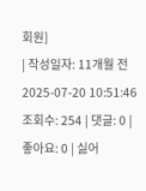회원]
| 작성일자: 11개월 전
2025-07-20 10:51:46
조회수: 254 | 댓글: 0 | 좋아요: 0 | 싫어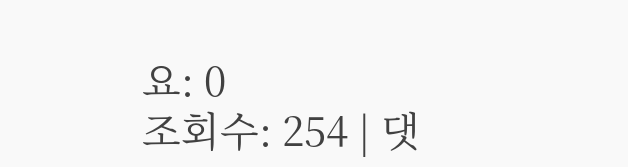요: 0
조회수: 254 | 댓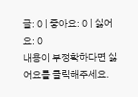글: 0 | 좋아요: 0 | 싫어요: 0
내용이 부정확하다면 싫어요를 클릭해주세요.